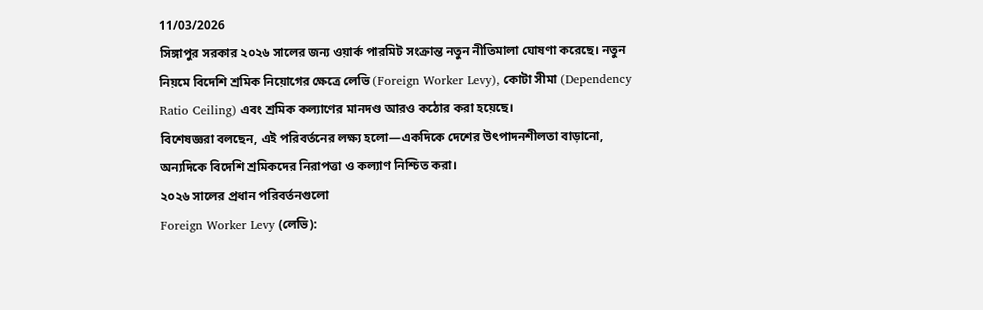11/03/2026
সিঙ্গাপুর সরকার ২০২৬ সালের জন্য ওয়ার্ক পারমিট সংক্রান্ত নতুন নীতিমালা ঘোষণা করেছে। নতুন নিয়মে বিদেশি শ্রমিক নিয়োগের ক্ষেত্রে লেভি (Foreign Worker Levy), কোটা সীমা (Dependency Ratio Ceiling) এবং শ্রমিক কল্যাণের মানদণ্ড আরও কঠোর করা হয়েছে।
বিশেষজ্ঞরা বলছেন, এই পরিবর্তনের লক্ষ্য হলো—একদিকে দেশের উৎপাদনশীলতা বাড়ানো, অন্যদিকে বিদেশি শ্রমিকদের নিরাপত্তা ও কল্যাণ নিশ্চিত করা।
২০২৬ সালের প্রধান পরিবর্তনগুলো
Foreign Worker Levy (লেভি):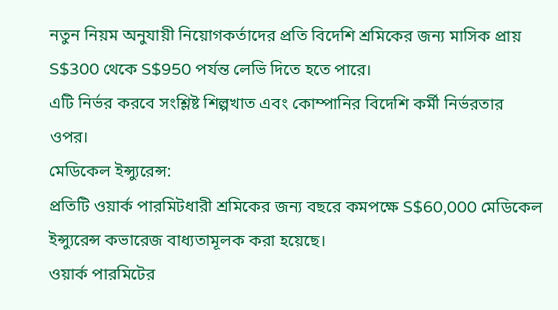নতুন নিয়ম অনুযায়ী নিয়োগকর্তাদের প্রতি বিদেশি শ্রমিকের জন্য মাসিক প্রায় S$300 থেকে S$950 পর্যন্ত লেভি দিতে হতে পারে।
এটি নির্ভর করবে সংশ্লিষ্ট শিল্পখাত এবং কোম্পানির বিদেশি কর্মী নির্ভরতার ওপর।
মেডিকেল ইন্স্যুরেন্স:
প্রতিটি ওয়ার্ক পারমিটধারী শ্রমিকের জন্য বছরে কমপক্ষে S$60,000 মেডিকেল ইন্স্যুরেন্স কভারেজ বাধ্যতামূলক করা হয়েছে।
ওয়ার্ক পারমিটের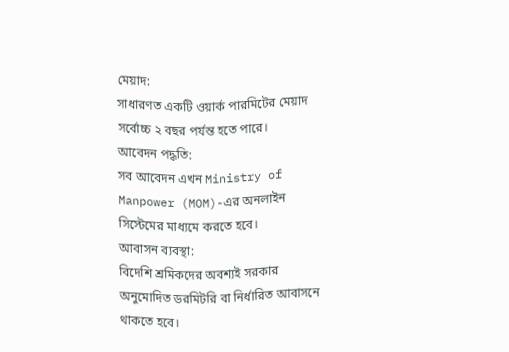মেয়াদ:
সাধারণত একটি ওয়ার্ক পারমিটের মেয়াদ সর্বোচ্চ ২ বছর পর্যন্ত হতে পারে।
আবেদন পদ্ধতি:
সব আবেদন এখন Ministry of Manpower (MOM)-এর অনলাইন সিস্টেমের মাধ্যমে করতে হবে।
আবাসন ব্যবস্থা:
বিদেশি শ্রমিকদের অবশ্যই সরকার অনুমোদিত ডরমিটরি বা নির্ধারিত আবাসনে থাকতে হবে।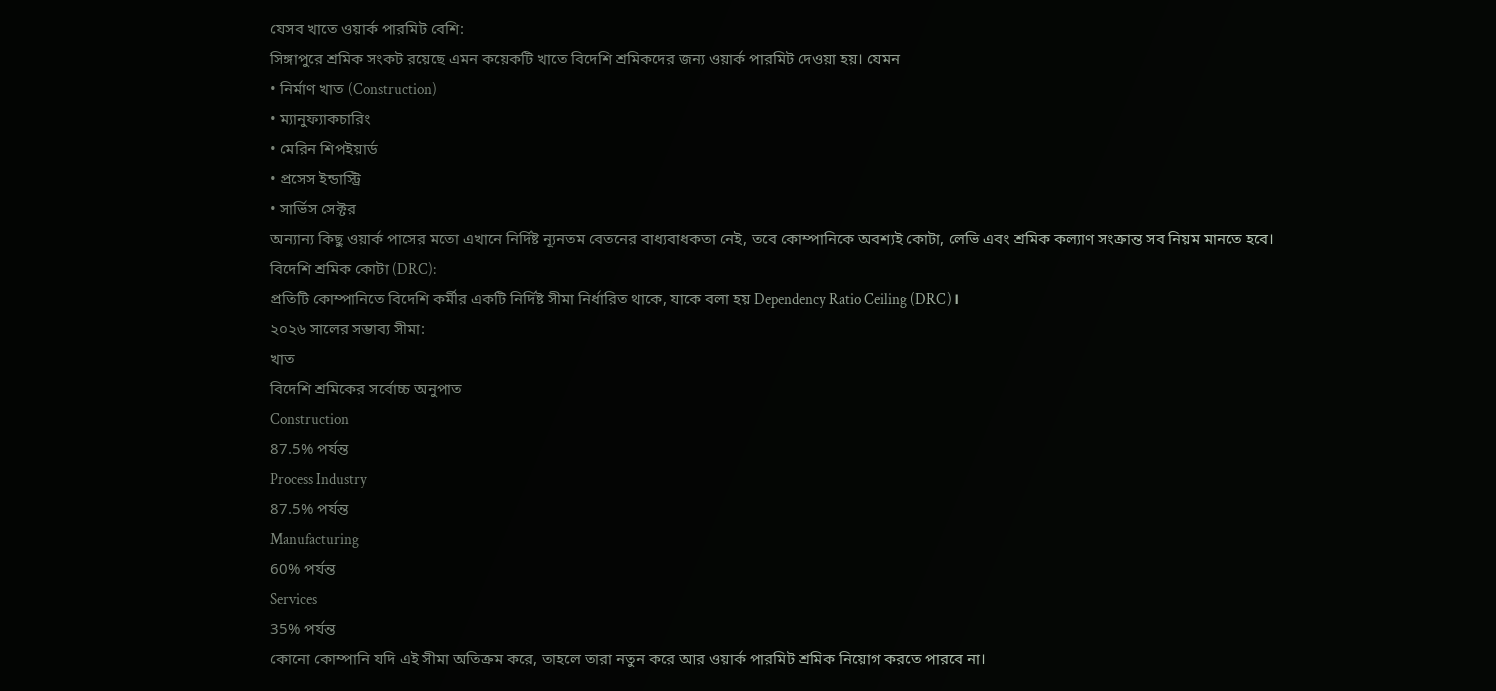যেসব খাতে ওয়ার্ক পারমিট বেশি:
সিঙ্গাপুরে শ্রমিক সংকট রয়েছে এমন কয়েকটি খাতে বিদেশি শ্রমিকদের জন্য ওয়ার্ক পারমিট দেওয়া হয়। যেমন
• নির্মাণ খাত (Construction)
• ম্যানুফ্যাকচারিং
• মেরিন শিপইয়ার্ড
• প্রসেস ইন্ডাস্ট্রি
• সার্ভিস সেক্টর
অন্যান্য কিছু ওয়ার্ক পাসের মতো এখানে নির্দিষ্ট ন্যূনতম বেতনের বাধ্যবাধকতা নেই, তবে কোম্পানিকে অবশ্যই কোটা, লেভি এবং শ্রমিক কল্যাণ সংক্রান্ত সব নিয়ম মানতে হবে।
বিদেশি শ্রমিক কোটা (DRC):
প্রতিটি কোম্পানিতে বিদেশি কর্মীর একটি নির্দিষ্ট সীমা নির্ধারিত থাকে, যাকে বলা হয় Dependency Ratio Ceiling (DRC)।
২০২৬ সালের সম্ভাব্য সীমা:
খাত
বিদেশি শ্রমিকের সর্বোচ্চ অনুপাত
Construction
87.5% পর্যন্ত
Process Industry
87.5% পর্যন্ত
Manufacturing
60% পর্যন্ত
Services
35% পর্যন্ত
কোনো কোম্পানি যদি এই সীমা অতিক্রম করে, তাহলে তারা নতুন করে আর ওয়ার্ক পারমিট শ্রমিক নিয়োগ করতে পারবে না।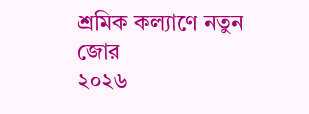শ্রমিক কল্যাণে নতুন জোর
২০২৬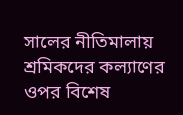সালের নীতিমালায় শ্রমিকদের কল্যাণের ওপর বিশেষ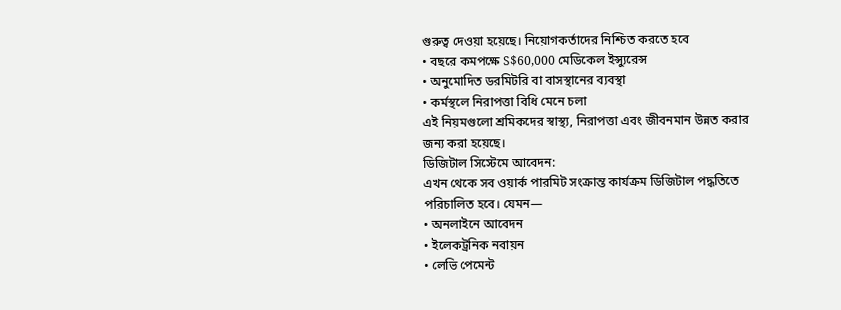গুরুত্ব দেওয়া হয়েছে। নিয়োগকর্তাদের নিশ্চিত করতে হবে
• বছরে কমপক্ষে S$60,000 মেডিকেল ইন্স্যুরেন্স
• অনুমোদিত ডরমিটরি বা বাসস্থানের ব্যবস্থা
• কর্মস্থলে নিরাপত্তা বিধি মেনে চলা
এই নিয়মগুলো শ্রমিকদের স্বাস্থ্য, নিরাপত্তা এবং জীবনমান উন্নত করার জন্য করা হয়েছে।
ডিজিটাল সিস্টেমে আবেদন:
এখন থেকে সব ওয়ার্ক পারমিট সংক্রান্ত কার্যক্রম ডিজিটাল পদ্ধতিতে পরিচালিত হবে। যেমন—
• অনলাইনে আবেদন
• ইলেকট্রনিক নবায়ন
• লেভি পেমেন্ট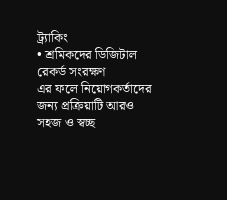ট্র্যাকিং
• শ্রমিকদের ডিজিটাল রেকর্ড সংরক্ষণ
এর ফলে নিয়োগকর্তাদের জন্য প্রক্রিয়াটি আরও সহজ ও স্বচ্ছ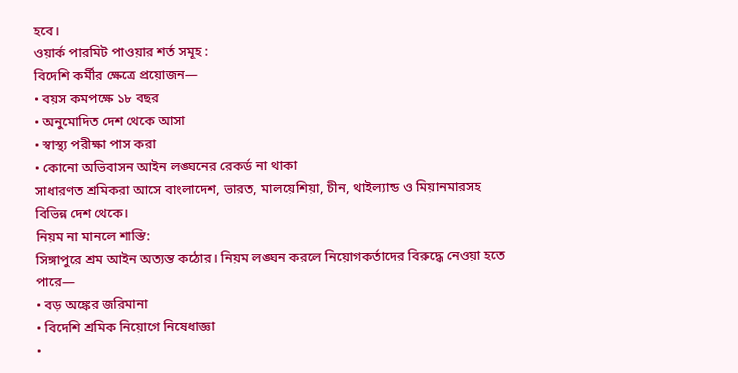হবে।
ওয়ার্ক পারমিট পাওয়ার শর্ত সমূহ :
বিদেশি কর্মীর ক্ষেত্রে প্রয়োজন—
• বয়স কমপক্ষে ১৮ বছর
• অনুমোদিত দেশ থেকে আসা
• স্বাস্থ্য পরীক্ষা পাস করা
• কোনো অভিবাসন আইন লঙ্ঘনের রেকর্ড না থাকা
সাধারণত শ্রমিকরা আসে বাংলাদেশ, ভারত, মালয়েশিয়া, চীন, থাইল্যান্ড ও মিয়ানমারসহ বিভিন্ন দেশ থেকে।
নিয়ম না মানলে শাস্তি:
সিঙ্গাপুরে শ্রম আইন অত্যন্ত কঠোর। নিয়ম লঙ্ঘন করলে নিয়োগকর্তাদের বিরুদ্ধে নেওয়া হতে পারে—
• বড় অঙ্কের জরিমানা
• বিদেশি শ্রমিক নিয়োগে নিষেধাজ্ঞা
•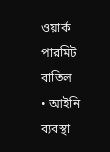ওয়ার্ক পারমিট বাতিল
• আইনি ব্যবস্থা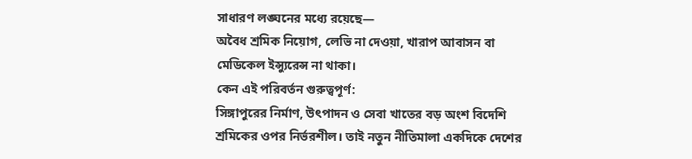সাধারণ লঙ্ঘনের মধ্যে রয়েছে—
অবৈধ শ্রমিক নিয়োগ, লেভি না দেওয়া, খারাপ আবাসন বা মেডিকেল ইন্স্যুরেন্স না থাকা।
কেন এই পরিবর্তন গুরুত্বপূর্ণ:
সিঙ্গাপুরের নির্মাণ, উৎপাদন ও সেবা খাতের বড় অংশ বিদেশি শ্রমিকের ওপর নির্ভরশীল। তাই নতুন নীতিমালা একদিকে দেশের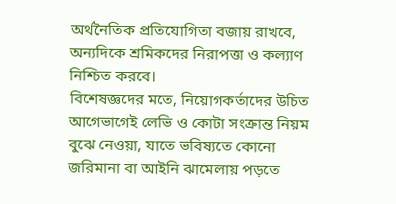অর্থনৈতিক প্রতিযোগিতা বজায় রাখবে, অন্যদিকে শ্রমিকদের নিরাপত্তা ও কল্যাণ নিশ্চিত করবে।
বিশেষজ্ঞদের মতে, নিয়োগকর্তাদের উচিত আগেভাগেই লেভি ও কোটা সংক্রান্ত নিয়ম বুঝে নেওয়া, যাতে ভবিষ্যতে কোনো জরিমানা বা আইনি ঝামেলায় পড়তে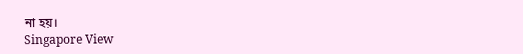না হয়।
Singapore View